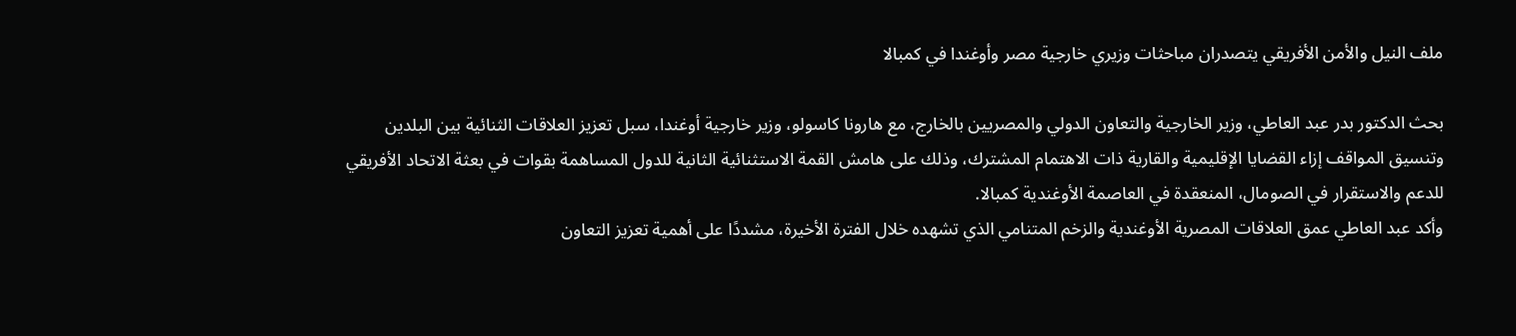ملف النيل والأمن الأفريقي يتصدران مباحثات وزيري خارجية مصر وأوغندا في كمبالا

بحث الدكتور بدر عبد العاطي، وزير الخارجية والتعاون الدولي والمصريين بالخارج، مع هارونا كاسولو، وزير خارجية أوغندا، سبل تعزيز العلاقات الثنائية بين البلدين وتنسيق المواقف إزاء القضايا الإقليمية والقارية ذات الاهتمام المشترك، وذلك على هامش القمة الاستثنائية الثانية للدول المساهمة بقوات في بعثة الاتحاد الأفريقي للدعم والاستقرار في الصومال، المنعقدة في العاصمة الأوغندية كمبالا.
وأكد عبد العاطي عمق العلاقات المصرية الأوغندية والزخم المتنامي الذي تشهده خلال الفترة الأخيرة، مشددًا على أهمية تعزيز التعاون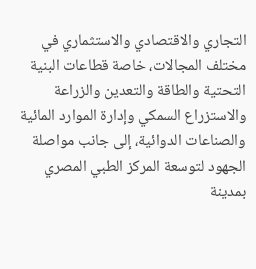التجاري والاقتصادي والاستثماري في مختلف المجالات، خاصة قطاعات البنية التحتية والطاقة والتعدين والزراعة والاستزراع السمكي وإدارة الموارد المائية والصناعات الدوائية، إلى جانب مواصلة الجهود لتوسعة المركز الطبي المصري بمدينة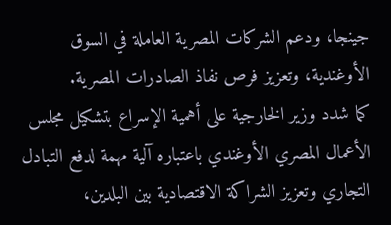جينجا، ودعم الشركات المصرية العاملة في السوق الأوغندية، وتعزيز فرص نفاذ الصادرات المصرية.
كما شدد وزير الخارجية على أهمية الإسراع بتشكيل مجلس الأعمال المصري الأوغندي باعتباره آلية مهمة لدفع التبادل التجاري وتعزيز الشراكة الاقتصادية بين البلدين،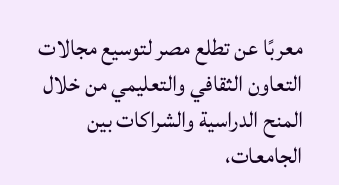معربًا عن تطلع مصر لتوسيع مجالات التعاون الثقافي والتعليمي من خلال المنح الدراسية والشراكات بين الجامعات،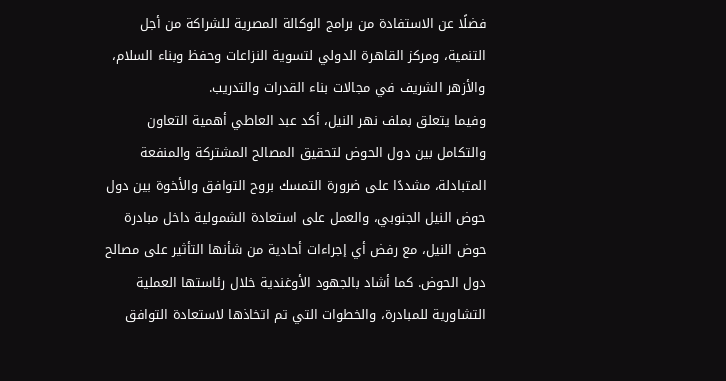فضلًا عن الاستفادة من برامج الوكالة المصرية للشراكة من أجل التنمية، ومركز القاهرة الدولي لتسوية النزاعات وحفظ وبناء السلام، والأزهر الشريف في مجالات بناء القدرات والتدريب.
وفيما يتعلق بملف نهر النيل، أكد عبد العاطي أهمية التعاون والتكامل بين دول الحوض لتحقيق المصالح المشتركة والمنفعة المتبادلة، مشددًا على ضرورة التمسك بروح التوافق والأخوة بين دول حوض النيل الجنوبي، والعمل على استعادة الشمولية داخل مبادرة حوض النيل، مع رفض أي إجراءات أحادية من شأنها التأثير على مصالح دول الحوض. كما أشاد بالجهود الأوغندية خلال رئاستها العملية التشاورية للمبادرة، والخطوات التي تم اتخاذها لاستعادة التوافق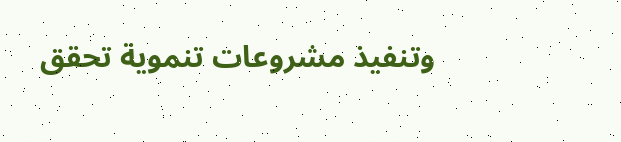وتنفيذ مشروعات تنموية تحقق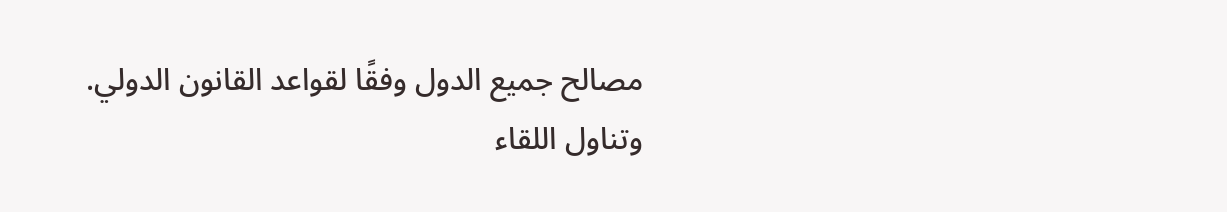مصالح جميع الدول وفقًا لقواعد القانون الدولي.
وتناول اللقاء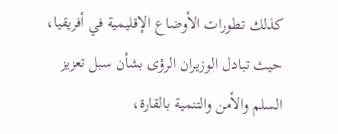كذلك تطورات الأوضاع الإقليمية في أفريقيا، حيث تبادل الوزيران الرؤى بشأن سبل تعزيز السلم والأمن والتنمية بالقارة،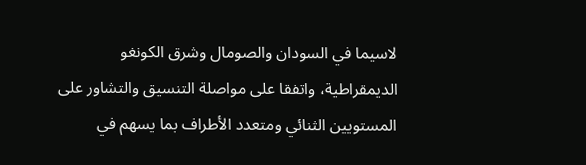لاسيما في السودان والصومال وشرق الكونغو الديمقراطية، واتفقا على مواصلة التنسيق والتشاور على المستويين الثنائي ومتعدد الأطراف بما يسهم في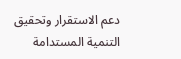دعم الاستقرار وتحقيق التنمية المستدامة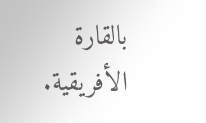بالقارة الأفريقية.